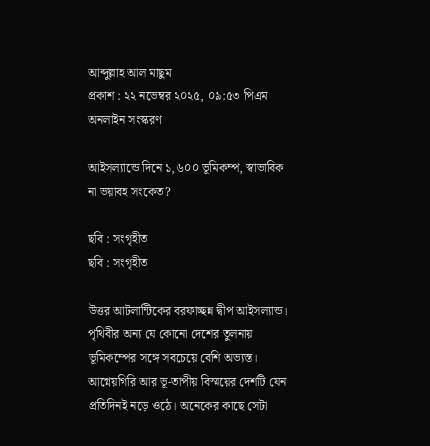আব্দুল্লাহ আল মাছুম
প্রকাশ : ২২ নভেম্বর ২০২৫, ০৯:৫৩ পিএম
অনলাইন সংস্করণ

আইসল্যান্ডে দিনে ১,৬০০ ভূমিকম্প, স্বাভাবিক না ভয়াবহ সংকেত?

ছবি : সংগৃহীত
ছবি : সংগৃহীত

উত্তর আটলান্টিকের বরফাচ্ছন্ন দ্বীপ আইসল্যান্ড। পৃথিবীর অন্য যে কোনো দেশের তুলনায় ভূমিকম্পের সঙ্গে সবচেয়ে বেশি অভ্যস্ত। আগ্নেয়গিরি আর ভূ-তাপীয় বিস্ময়ের দেশটি যেন প্রতিদিনই নড়ে ওঠে। অনেকের কাছে সেটা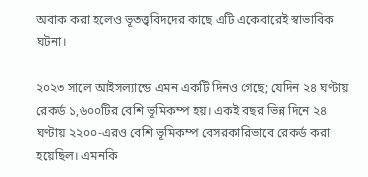অবাক করা হলেও ভূতত্ত্ববিদদের কাছে এটি একেবারেই স্বাভাবিক ঘটনা।

২০২৩ সালে আইসল্যান্ডে এমন একটি দিনও গেছে; যেদিন ২৪ ঘণ্টায় রেকর্ড ১,৬০০টির বেশি ভূমিকম্প হয়। একই বছর ভিন্ন দিনে ২৪ ঘণ্টায় ২২০০-এরও বেশি ভূমিকম্প বেসরকারিভাবে রেকর্ড করা হয়েছিল। এমনকি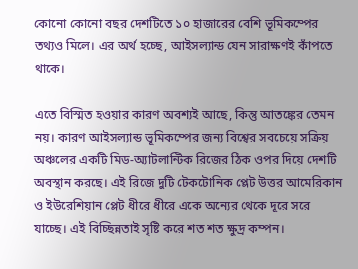কোনো কোনো বছর দেশটিতে ১০ হাজারের বেশি ভূমিকম্পের তথ্যও মিলে। এর অর্থ হচ্ছে, আইসল্যান্ড যেন সারাক্ষণই কাঁপতে থাকে।

এতে বিস্মিত হওয়ার কারণ অবশ্যই আছে, কিন্তু আতঙ্কের তেমন নয়। কারণ আইসল্যান্ড ভূমিকম্পের জন্য বিশ্বের সবচেয়ে সক্রিয় অঞ্চলের একটি মিড-অ্যাটলান্টিক রিজের ঠিক ওপর দিয়ে দেশটি অবস্থান করছে। এই রিজে দুটি টেকটোনিক প্লেট উত্তর আমেরিকান ও ইউরেশিয়ান প্লেট ধীরে ধীরে একে অন্যের থেকে দূরে সরে যাচ্ছে। এই বিচ্ছিন্নতাই সৃষ্টি করে শত শত ক্ষুদ্র কম্পন।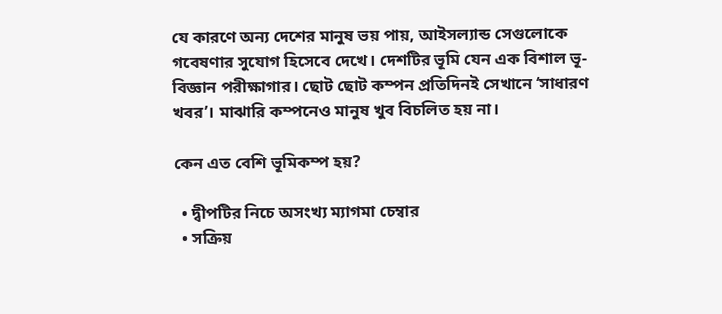যে কারণে অন্য দেশের মানুষ ভয় পায়, আইসল্যান্ড সেগুলোকে গবেষণার সুযোগ হিসেবে দেখে। দেশটির ভূমি যেন এক বিশাল ভূ-বিজ্ঞান পরীক্ষাগার। ছোট ছোট কম্পন প্রতিদিনই সেখানে ‘সাধারণ খবর’। মাঝারি কম্পনেও মানুষ খুব বিচলিত হয় না।

কেন এত বেশি ভূমিকম্প হয়?

  • দ্বীপটির নিচে অসংখ্য ম্যাগমা চেম্বার
  • সক্রিয়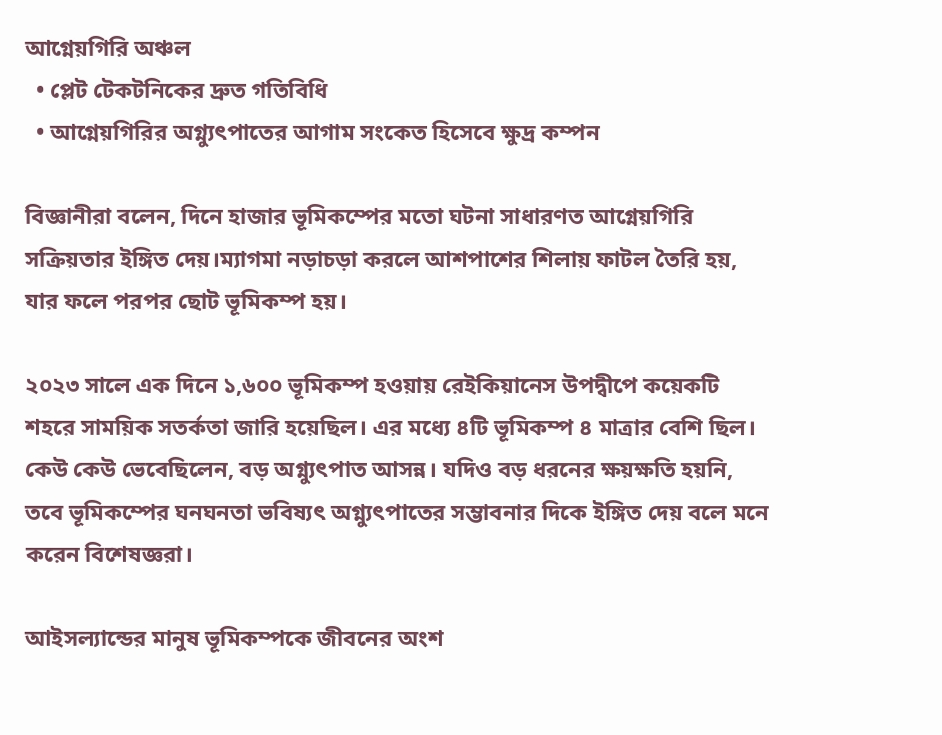আগ্নেয়গিরি অঞ্চল
  • প্লেট টেকটনিকের দ্রুত গতিবিধি
  • আগ্নেয়গিরির অগ্ন্যুৎপাতের আগাম সংকেত হিসেবে ক্ষুদ্র কম্পন

বিজ্ঞানীরা বলেন, দিনে হাজার ভূমিকম্পের মতো ঘটনা সাধারণত আগ্নেয়গিরি সক্রিয়তার ইঙ্গিত দেয়।ম্যাগমা নড়াচড়া করলে আশপাশের শিলায় ফাটল তৈরি হয়, যার ফলে পরপর ছোট ভূমিকম্প হয়।

২০২৩ সালে এক দিনে ১,৬০০ ভূমিকম্প হওয়ায় রেইকিয়ানেস উপদ্বীপে কয়েকটি শহরে সাময়িক সতর্কতা জারি হয়েছিল। এর মধ্যে ৪টি ভূমিকম্প ৪ মাত্রার বেশি ছিল। কেউ কেউ ভেবেছিলেন, বড় অগ্ন্যুৎপাত আসন্ন। যদিও বড় ধরনের ক্ষয়ক্ষতি হয়নি, তবে ভূমিকম্পের ঘনঘনতা ভবিষ্যৎ অগ্ন্যুৎপাতের সম্ভাবনার দিকে ইঙ্গিত দেয় বলে মনে করেন বিশেষজ্ঞরা।

আইসল্যান্ডের মানুষ ভূমিকম্পকে জীবনের অংশ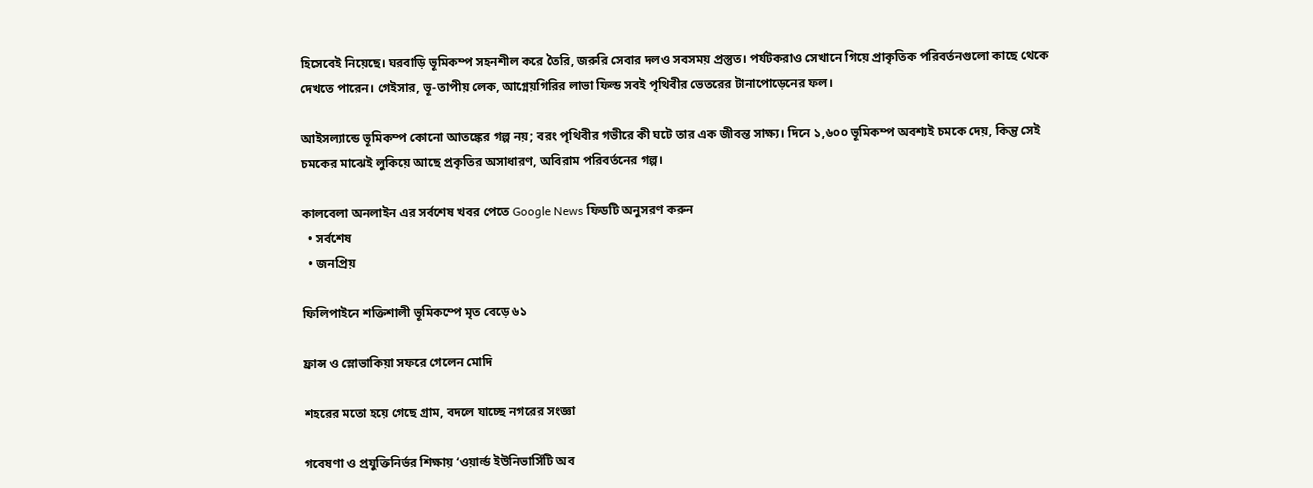হিসেবেই নিয়েছে। ঘরবাড়ি ভূমিকম্প সহনশীল করে তৈরি, জরুরি সেবার দলও সবসময় প্রস্তুত। পর্যটকরাও সেখানে গিয়ে প্রাকৃতিক পরিবর্তনগুলো কাছে থেকে দেখতে পারেন। গেইসার, ভূ-তাপীয় লেক, আগ্নেয়গিরির লাভা ফিল্ড সবই পৃথিবীর ভেতরের টানাপোড়েনের ফল।

আইসল্যান্ডে ভূমিকম্প কোনো আতঙ্কের গল্প নয়; বরং পৃথিবীর গভীরে কী ঘটে তার এক জীবন্ত সাক্ষ্য। দিনে ১,৬০০ ভূমিকম্প অবশ্যই চমকে দেয়, কিন্তু সেই চমকের মাঝেই লুকিয়ে আছে প্রকৃতির অসাধারণ, অবিরাম পরিবর্তনের গল্প।

কালবেলা অনলাইন এর সর্বশেষ খবর পেতে Google News ফিডটি অনুসরণ করুন
  • সর্বশেষ
  • জনপ্রিয়

ফিলিপাইনে শক্তিশালী ভূমিকম্পে মৃত বেড়ে ৬১

ফ্রান্স ও স্লোভাকিয়া সফরে গেলেন মোদি

শহরের মতো হয়ে গেছে গ্রাম, বদলে যাচ্ছে নগরের সংজ্ঞা

গবেষণা ও প্রযুক্তিনির্ভর শিক্ষায় ‘ওয়ার্ল্ড ইউনিভার্সিটি অব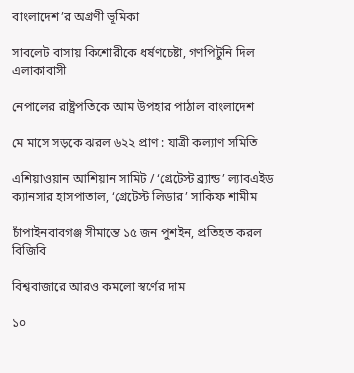বাংলাদেশ’র অগ্রণী ভূমিকা

সাবলেট বাসায় কিশোরীকে ধর্ষণচেষ্টা, গণপিটুনি দিল এলাকাবাসী

নেপালের রাষ্ট্রপতিকে আম উপহার পাঠাল বাংলাদেশ

মে মাসে সড়কে ঝরল ৬২২ প্রাণ : যাত্রী কল্যাণ সমিতি

এশিয়াওয়ান আশিয়ান সামিট / ‘গ্রেটেস্ট ব্র্যান্ড’ ল্যাবএইড ক্যানসার হাসপাতাল, ‘গ্রেটেস্ট লিডার’ সাকিফ শামীম

চাঁপাইনবাবগঞ্জ সীমান্তে ১৫ জন পুশইন, প্রতিহত করল বিজিবি

বিশ্ববাজারে আরও কমলো স্বর্ণের দাম

১০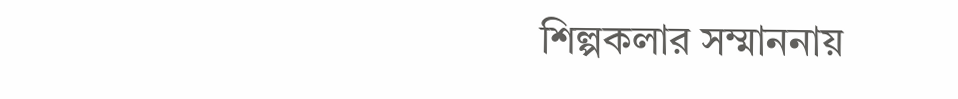শিল্পকলার সম্মাননায়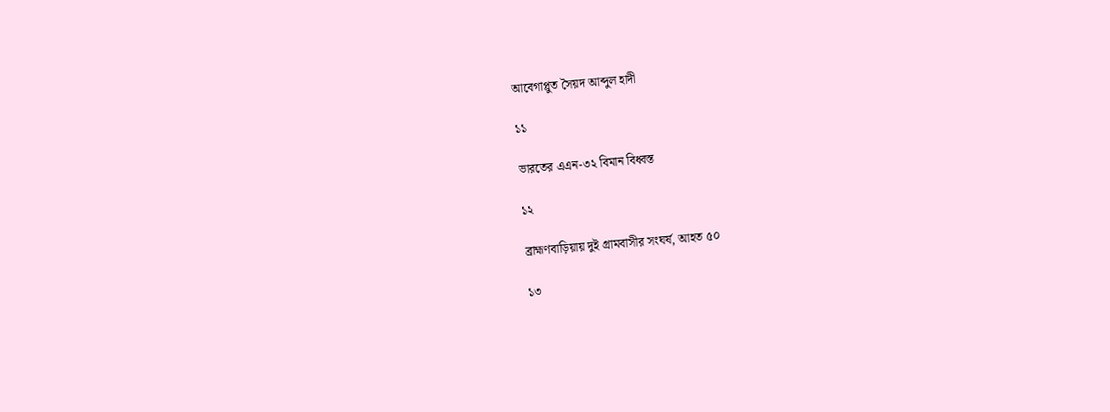আবেগাপ্লুত সৈয়দ আব্দুল হাদী

১১

ভারতের এএন-৩২ বিমান বিধ্বস্ত

১২

ব্রাহ্মণবাড়িয়ায় দুই গ্রামবাসীর সংঘর্ষ, আহত ৫০

১৩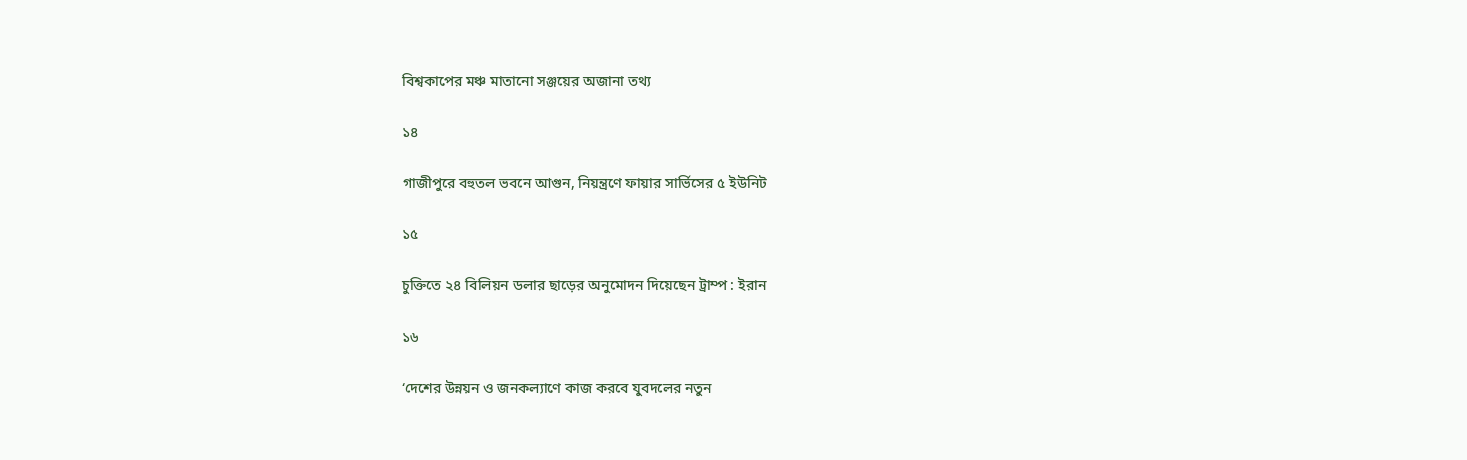বিশ্বকাপের মঞ্চ মাতানো সঞ্জয়ের অজানা তথ্য

১৪

গাজীপুরে বহুতল ভবনে আগুন, নিয়ন্ত্রণে ফায়ার সার্ভিসের ৫ ইউনিট

১৫

চুক্তিতে ২৪ বিলিয়ন ডলার ছাড়ের অনুমোদন দিয়েছেন ট্রাম্প : ইরান

১৬

‘দেশের উন্নয়ন ও জনকল্যাণে কাজ করবে যুবদলের নতুন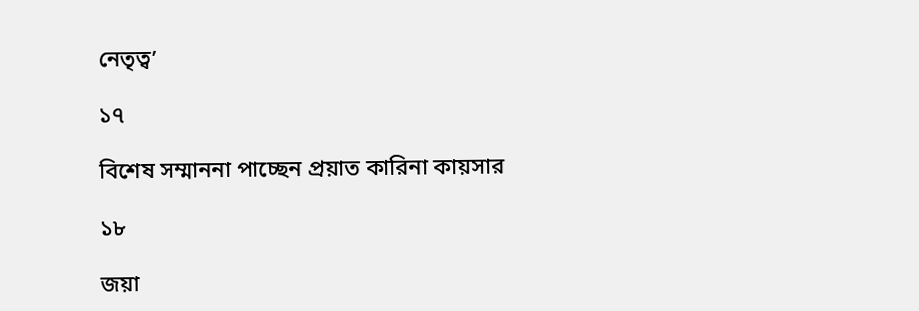নেতৃত্ব’

১৭

বিশেষ সম্মাননা পাচ্ছেন প্রয়াত কারিনা কায়সার

১৮

জয়া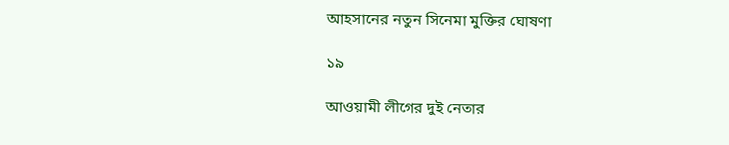আহসানের নতুন সিনেমা মুক্তির ঘোষণা

১৯

আওয়ামী লীগের দুই নেতার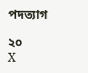পদত্যাগ

২০
X